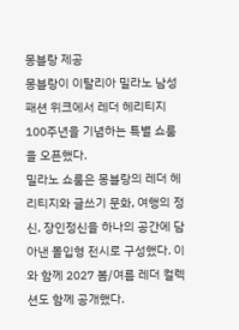몽블랑 제공
몽블랑이 이탈리아 밀라노 남성 패션 위크에서 레더 헤리티지 100주년을 기념하는 특별 쇼룸을 오픈했다.
밀라노 쇼룸은 몽블랑의 레더 헤리티지와 글쓰기 문화, 여행의 정신, 장인정신을 하나의 공간에 담아낸 몰입형 전시로 구성했다. 이와 함께 2027 봄/여름 레더 컬렉션도 함께 공개했다.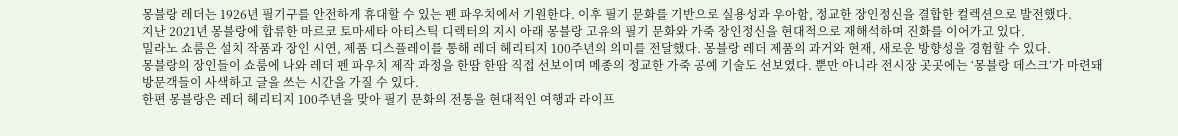몽블랑 레더는 1926년 필기구를 안전하게 휴대할 수 있는 펜 파우치에서 기원한다. 이후 필기 문화를 기반으로 실용성과 우아함, 정교한 장인정신을 결합한 컬렉션으로 발전했다.
지난 2021년 몽블랑에 합류한 마르코 토마세타 아티스틱 디렉터의 지시 아래 몽블랑 고유의 필기 문화와 가죽 장인정신을 현대적으로 재해석하며 진화를 이어가고 있다.
밀라노 쇼룸은 설치 작품과 장인 시연, 제품 디스플레이를 통해 레더 헤리티지 100주년의 의미를 전달했다. 몽블랑 레더 제품의 과거와 현재, 새로운 방향성을 경험할 수 있다.
몽블랑의 장인들이 쇼룸에 나와 레더 펜 파우치 제작 과정을 한땀 한땀 직접 선보이며 메종의 정교한 가죽 공예 기술도 선보였다. 뿐만 아니라 전시장 곳곳에는 ‘몽블랑 데스크’가 마련돼 방문객들이 사색하고 글을 쓰는 시간을 가질 수 있다.
한편 몽블랑은 레더 헤리티지 100주년을 맞아 필기 문화의 전통을 현대적인 여행과 라이프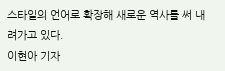스타일의 언어로 확장해 새로운 역사를 써 내려가고 있다.
이현아 기자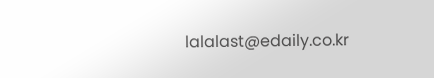lalalast@edaily.co.kr